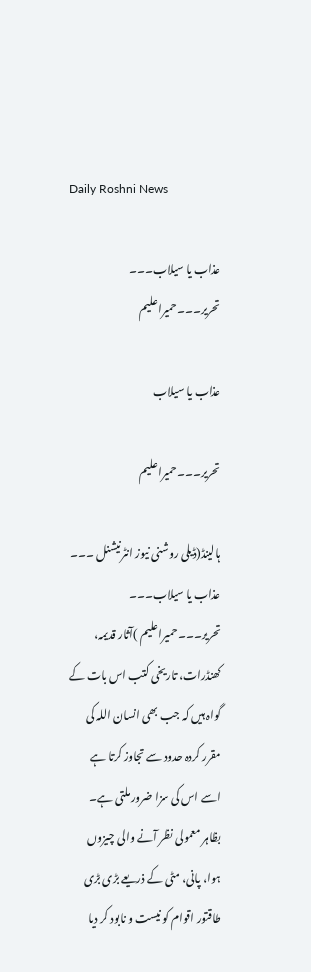Daily Roshni News

عذاب یا سیلاب۔۔۔ تحریر۔۔۔حمیراعلیم

عذاب یا سیلاب

تحریر۔۔۔حمیراعلیم

ہالینڈ(ڈیلی روشنی نیوز انٹرنیشنل ۔۔۔ عذاب یا سیلاب۔۔۔ تحریر۔۔۔حمیراعلیم )آثار قدیمہ، کھنڈرات، تاریخی کتب اس بات کے گواہ ہیں کہ جب بھی انسان اللہ کی مقرر کردہ حدود سے تجاوز کرتا ہے اسے اس کی سزا ضرور ملتی ہے۔ بظاہر معمولی نظر آنے والی چیزوں ہوا، پانی، مٹی کے ذریعے بڑی بڑی طاقتور اقوام کو نیست و نابود کر دیا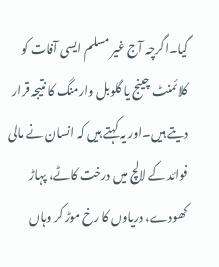گیا۔اگرچہ آج غیر مسلم ایسی آفات کو کلائمنٹ چینج یا گلوبل وارمنگ کا نتیجہ قرار دیتے ہیں۔اور یہ کہتے ہیں کہ انسان نے مالی فوائد کے لالچ میں درخت کاٹے، پہاڑ کھودے، دریاوں کا رخ موڑ کر وہاں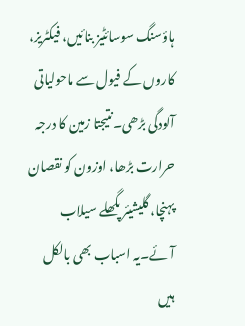ہاؤسنگ سوسائٹیز بنائیں، فیکٹریز، کاروں کے فیول سے ماحولیاتی آلودگی بڑھی۔نتیجتا زمین کا درجہ حرارت بڑھا، اوزون کو نقصان پہنچا، گلیشیئر پگھلے سیلاب آئے۔یہ اسباب بھی بالکل ہیں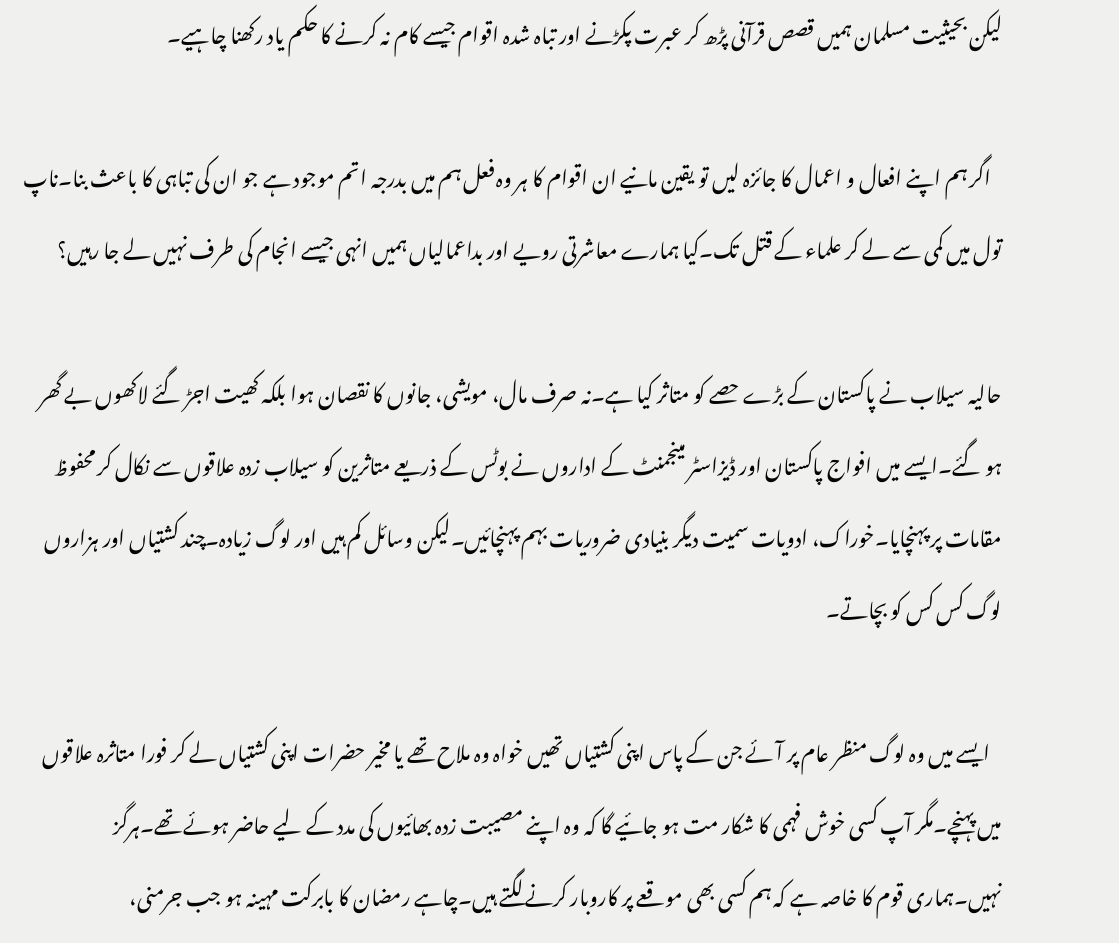لیکن بحیثیت مسلمان ہمیں قصص قرآنی پڑھ کر عبرت پکڑنے اور تباہ شدہ اقوام جیسے کام نہ کرنے کا حکم یاد رکھنا چاہیے۔

   اگر ہم اپنے افعال و اعمال کا جائزہ لیں تو یقین مانیے ان اقوام کا ہر وہ فعل ہم میں بدرجہ اتم موجود ہے جو ان کی تباہی کا باعث بنا۔ناپ تول میں کمی سے لے کر علماء کے قتل تک۔کیا ہمارے معاشرتی رویے اور بداعمالیاں ہمیں انہی جیسے انجام کی طرف نہیں لے جا رہیں؟

حالیہ سیلاب نے پاکستان کے بڑے حصے کو متاثر کیا ہے۔نہ صرف مال، مویشی، جانوں کا نقصان ہوا بلکہ کھیت اجڑ گئے لاکھوں بے گھر ہو گئے۔ایسے میں افواج پاکستان اور ڈیزاسٹر مینجمنٹ کے اداروں نے بوٹس کے ذریعے متاثرین کو سیلاب زدہ علاقوں سے نکال کر محفوظ مقامات پر پہنچایا۔خوراک، ادویات سمیت دیگر بنیادی ضروریات بہم پہنچائیں۔لیکن وسائل کم ہیں اور لوگ زیادہ۔چند کشتیاں اور ہزاروں لوگ کس کس کو بچاتے۔

   ایسے میں وہ لوگ منظر عام پر آئے جن کے پاس اپنی کشتیاں تھیں خواہ وہ ملاح تھے یا مخیر حضرات اپنی کشتیاں لے کر فورا متاثرہ علاقوں میں پہنچے۔مگر آپ کسی خوش فہمی کا شکار مت ہو جائیے گا کہ وہ اپنے مصیبت زدہ بھائیوں کی مدد کے لیے حاضر ہوئے تھے۔ہرگز نہیں۔ہماری قوم کا خاصہ ہے کہ ہم کسی بھی موقعے پر کاروبار کرنے لگتے ہیں۔چاہے رمضان کا بابرکت مہینہ ہو جب جرمنی،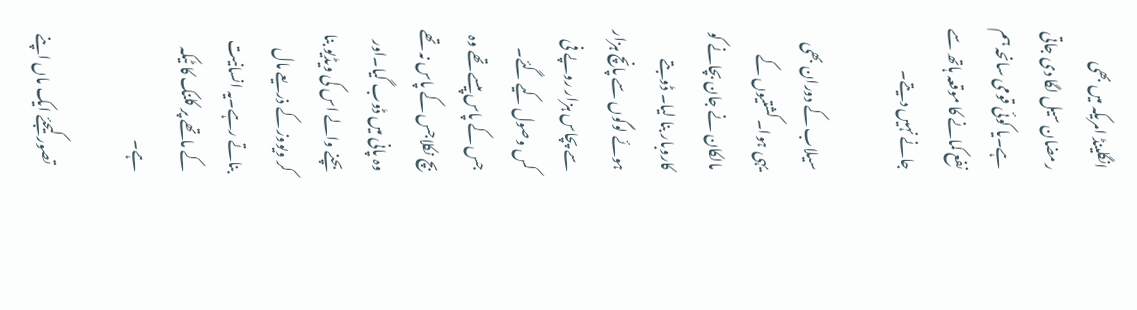انگلینڈ امریکہ میں بھی رمضان سیل لگا دی جاتی ہے۔یا کوئی قومی سانحہ ہم نفع کمانے کا موقعہ ہاتھ سے جانے نہیں دیتے۔

سیلاب کے دوران بھی یہی ہوا۔ کشتیوں کے مالکان نے جان بچانے کو کاروبار بنا لیا۔ ڈوبتے ہوئے لوگوں سے پانچ ہزار سے پچاس ہزار روپے فی کس وصول کیے گئے۔ جس کے پاس پیسے تھے وہ بچ نکلاجس کے پاس نہ تھے وہ پانی میں ڈوب گیا۔اور بچنے والے اس کی ویڈیو بنا کر ویووز کے ذریعے مال بناتے رہے۔یہ انسانیت کے ماتھے پر کلنک کا ٹیکہ ہے۔

   تصور کیجئے ایک ماں اپنے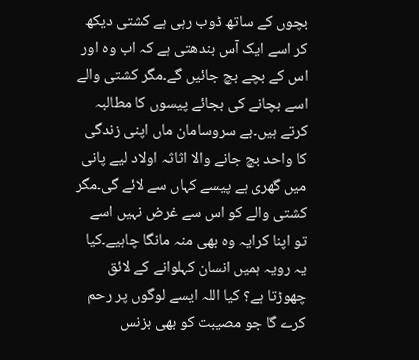بچوں کے ساتھ ڈوب رہی ہے کشتی دیکھ کر اسے ایک آس بندھتی ہے کہ اب وہ اور اس کے بچے بچ جائیں گے۔مگر کشتی والے اسے بچانے کی بجائے پیسوں کا مطالبہ کرتے ہیں۔بے سروسامان ماں اپنی زندگی کا واحد بچ جانے والا اثاثہ اولاد لیے پانی میں گھری ہے پیسے کہاں سے لائے گی۔مگر کشتی والے کو اس سے غرض نہیں اسے تو اپنا کرایہ وہ بھی منہ مانگا چاہیے۔کیا یہ رویہ ہمیں انسان کہلوانے کے لائق چھوڑتا ہے؟ کیا اللہ ایسے لوگوں پر رحم کرے گا جو مصیبت کو بھی بزنس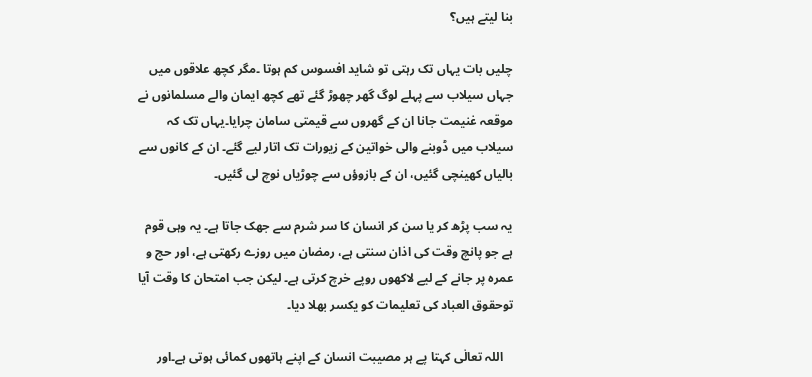بنا لیتے ہیں؟

چلیں بات یہاں تک رہتی تو شاید افسوس کم ہوتا ۔مگر کچھ علاقوں میں جہاں سیلاب سے پہلے لوگ گھر چھوڑ گئے تھے کچھ ایمان والے مسلمانوں نے موقعہ غنیمت جانا ان کے گھروں سے قیمتی سامان چرایا۔یہاں تک کہ سیلاب میں ڈوبنے والی خواتین کے زیورات تک اتار لیے گئے۔ ان کے کانوں سے بالیاں کھینچی گئیں، ان کے بازوؤں سے چوڑیاں نوچ لی گئیں۔

یہ سب پڑھ کر یا سن کر انسان کا سر شرم سے جھک جاتا ہے۔ یہ وہی قوم ہے جو پانچ وقت کی اذان سنتی ہے، رمضان میں روزے رکھتی ہے، اور حج و عمرہ پر جانے کے لیے لاکھوں روپے خرچ کرتی ہے۔ لیکن جب امتحان کا وقت آیا توحقوق العباد کی تعلیمات کو یکسر بھلا دیا۔

   اللہ تعالٰی کہتا پے ہر مصیبت انسان کے اپنے ہاتھوں کمائی ہوتی ہے۔اور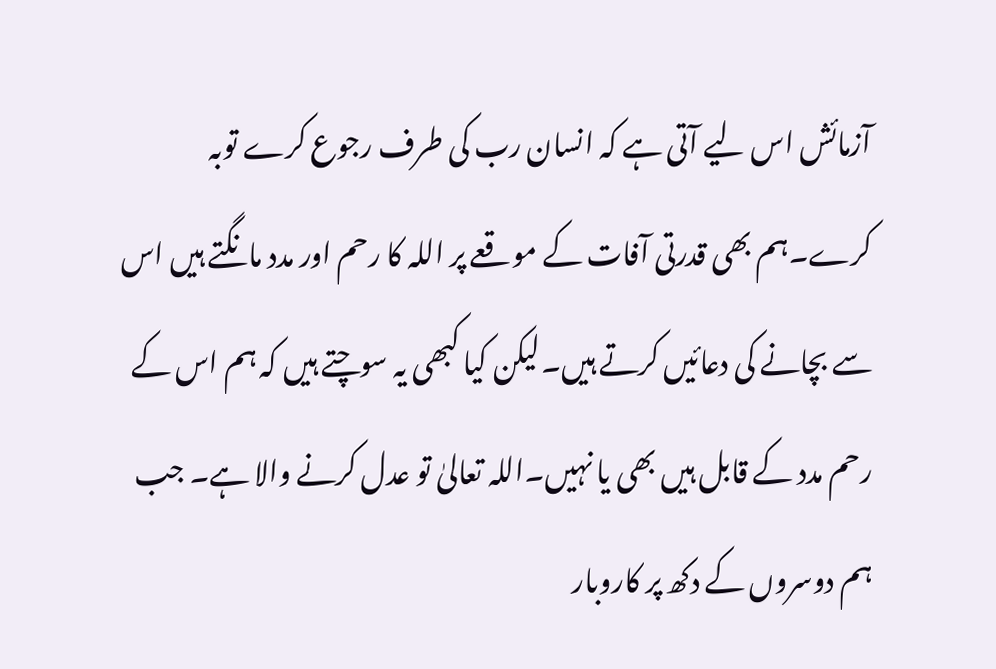آزمائش اس لیے آتی ہے کہ انسان رب کی طرف رجوع کرے توبہ کرے۔ہم بھی قدرتی آفات کے موقعے پر اللہ کا رحم اور مدد مانگتے ہیں اس سے بچانے کی دعائیں کرتے ہیں۔لیکن کیا کبھی یہ سوچتے ہیں کہ ہم اس کے رحم مدد کے قابل ہیں بھی یا نہیں۔اللہ تعالیٰ تو عدل کرنے والا ہے۔ جب ہم دوسروں کے دکھ پر کاروبار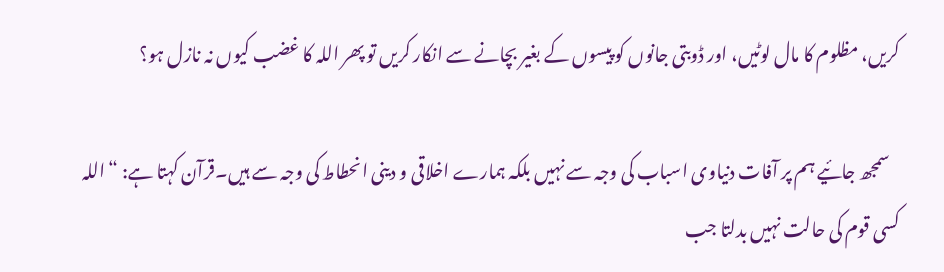کریں، مظلوم کا مال لوٹیں، اور ڈوبتی جانوں کو پیسوں کے بغیر بچانے سے انکار کریں تو پھر اللہ کا غضب کیوں نہ نازل ہو؟

   سمجھ جائیے ہم پر آفات دنیاوی اسباب کی وجہ سے نہیں بلکہ ہمارے اخلاقی و دینی انحطاط کی وجہ سے ہیں۔قرآن کہتا ہے: “اللہ کسی قوم کی حالت نہیں بدلتا جب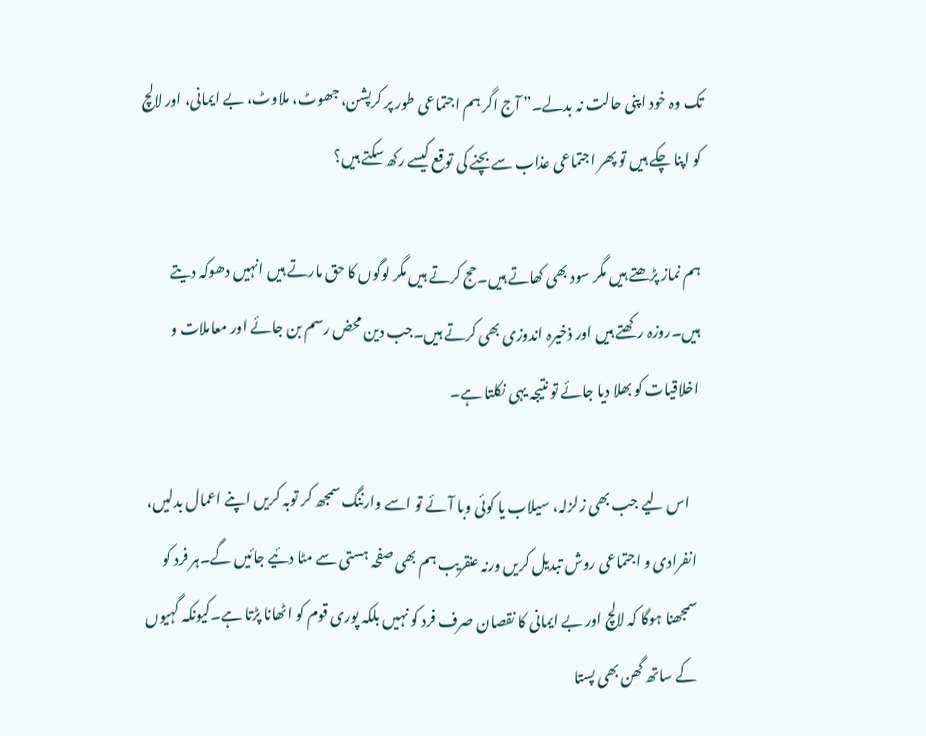تک وہ خود اپنی حالت نہ بدلے۔” آج اگر ہم اجتماعی طور پر کرپشن، جھوٹ، ملاوٹ، بے ایمانی، اور لالچ کو اپنا چکے ہیں تو پھر اجتماعی عذاب سے بچنے کی توقع کیسے رکھ سکتے ہیں؟

ہم نماز پڑھتے ہیں مگر سود بھی کھاتے ہیں۔حج کرتے ہیں مگر لوگوں کا حق مارتے ہیں انہیں دھوکہ دیتے ہیں۔روزہ رکھتے ہیں اور ذخیرہ اندوزی بھی کرتے ہیں۔جب دین محض رسم بن جائے اور معاملات و اخلاقیات کو بھلا دیا جائے تو نتیجہ یہی نکلتا ہے۔

   اس لیے جب بھی زلزلہ، سیلاب یا کوئی وبا آئے تو اسے وارننگ سمجھ کر توبہ کریں اپنے اعمال بدلیں، انفرادی و اجتماعی روش تبدیل کریں ورنہ عنقریب ہم بھی صفحہ ہستی سے مٹا دئیے جائیں گے۔ہر فرد کو سمجھنا ہوگا کہ لالچ اور بے ایمانی کا نقصان صرف فرد کو نہیں بلکہ پوری قوم کو اٹھانا پڑتا ہے۔کیونکہ گہیوں کے ساتھ گھن بھی پستا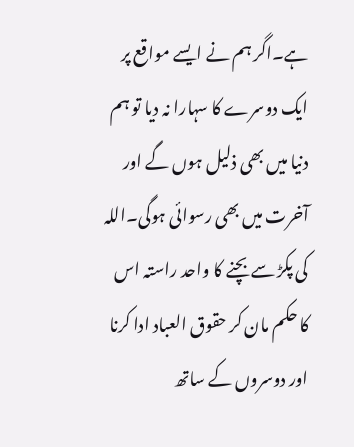ہے۔اگر ہم نے ایسے مواقع پر ایک دوسرے کا سہارا نہ دیا تو ہم دنیا میں بھی ذلیل ہوں گے اور آخرت میں بھی رسوائی ہوگی۔اللہ کی پکڑ سے بچنے کا واحد راستہ اس کا حکم مان کر حقوق العباد ادا کرنا اور دوسروں کے ساتھ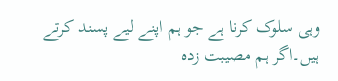وہی سلوک کرنا ہے جو ہم اپنے لیے پسند کرتے ہیں۔اگر ہم مصیبت زدہ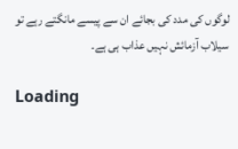لوگوں کی مدد کی بجائے ان سے پیسے مانگتے رہے تو سیلاب آزمائش نہیں عذاب ہی ہے۔

Loading